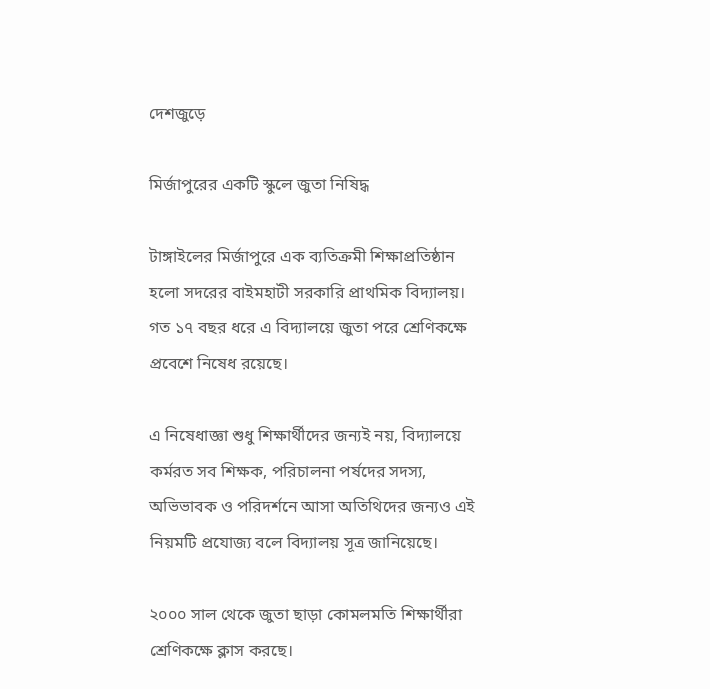দেশজুড়ে

মির্জাপুরের একটি স্কুলে জুতা নিষিদ্ধ

টাঙ্গাইলের মির্জাপুরে এক ব্যতিক্রমী শিক্ষাপ্রতিষ্ঠান হলো সদরের বাইমহাটী সরকারি প্রাথমিক বিদ্যালয়। গত ১৭ বছর ধরে এ বিদ্যালয়ে জুতা পরে শ্রেণিকক্ষে প্রবেশে নিষেধ রয়েছে।

এ নিষেধাজ্ঞা শুধু শিক্ষার্থীদের জন্যই নয়, বিদ্যালয়ে কর্মরত সব শিক্ষক, পরিচালনা পর্ষদের সদস্য, অভিভাবক ও পরিদর্শনে আসা অতিথিদের জন্যও এই নিয়মটি প্রযোজ্য বলে বিদ্যালয় সূত্র জানিয়েছে।

২০০০ সাল থেকে জুতা ছাড়া কোমলমতি শিক্ষার্থীরা শ্রেণিকক্ষে ক্লাস করছে।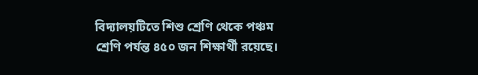বিদ্যালয়টিতে শিশু শ্রেণি থেকে পঞ্চম শ্রেণি পর্যন্ত ৪৫০ জন শিক্ষার্থী রয়েছে।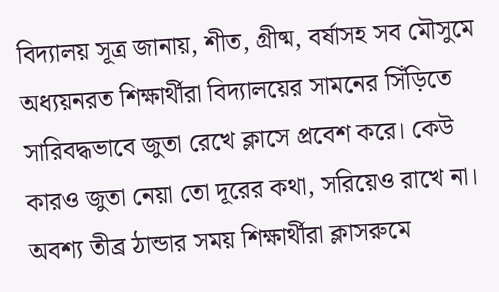বিদ্যালয় সূত্র জানায়, শীত, গ্রীষ্ম, বর্ষাসহ সব মৌসুমে অধ্যয়নরত শিক্ষার্থীরা বিদ্যালয়ের সামনের সিঁড়িতে সারিবদ্ধভাবে জুতা রেখে ক্লাসে প্রবেশ করে। কেউ কারও জুতা নেয়া তো দূরের কথা, সরিয়েও রাখে না। অবশ্য তীব্র ঠান্ডার সময় শিক্ষার্থীরা ক্লাসরুমে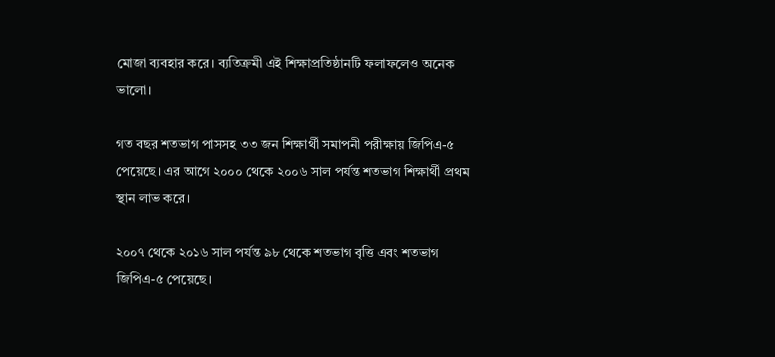মোজা ব্যবহার করে। ব্যতিক্রমী এই শিক্ষাপ্রতিষ্ঠানটি ফলাফলেও অনেক ভালো।

গত বছর শতভাগ পাসসহ ৩৩ জন শিক্ষার্থী সমাপনী পরীক্ষায় জিপিএ-৫ পেয়েছে। এর আগে ২০০০ থেকে ২০০৬ সাল পর্যন্ত শতভাগ শিক্ষার্থী প্রথম স্থান লাভ করে।

২০০৭ থেকে ২০১৬ সাল পর্যন্ত ৯৮ থেকে শতভাগ বৃত্তি এবং শতভাগ জিপিএ-৫ পেয়েছে।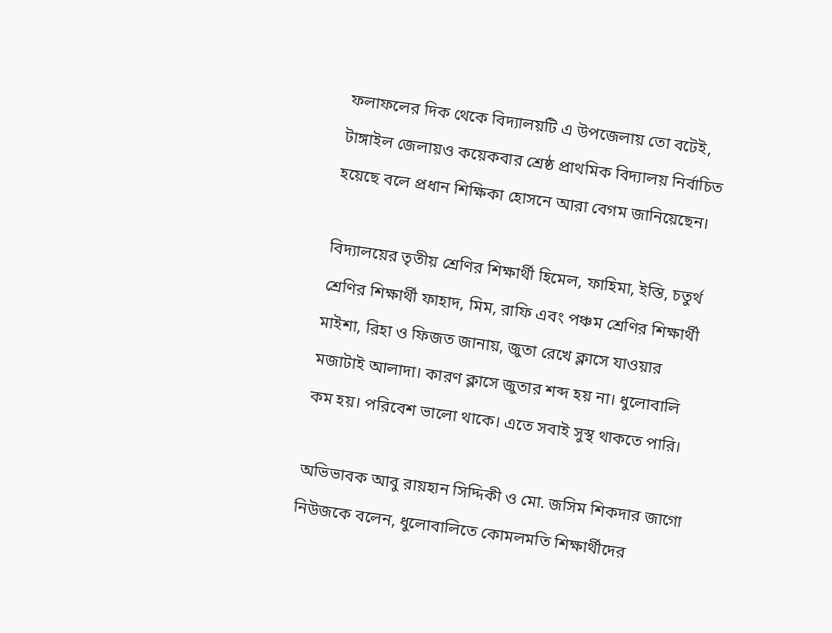ফলাফলের দিক থেকে বিদ্যালয়টি এ উপজেলায় তো বটেই, টাঙ্গাইল জেলায়ও কয়েকবার শ্রেষ্ঠ প্রাথমিক বিদ্যালয় নির্বাচিত হয়েছে বলে প্রধান শিক্ষিকা হোসনে আরা বেগম জানিয়েছেন।

বিদ্যালয়ের তৃতীয় শ্রেণির শিক্ষার্থী হিমেল, ফাহিমা, ইস্তি, চতুর্থ শ্রেণির শিক্ষার্থী ফাহাদ, মিম, রাফি এবং পঞ্চম শ্রেণির শিক্ষার্থী মাইশা, রিহা ও ফিজত জানায়, জুতা রেখে ক্লাসে যাওয়ার মজাটাই আলাদা। কারণ ক্লাসে জুতার শব্দ হয় না। ধুলোবালি কম হয়। পরিবেশ ভালো থাকে। এতে সবাই সুস্থ থাকতে পারি।

অভিভাবক আবু রায়হান সিদ্দিকী ও মো. জসিম শিকদার জাগো নিউজকে বলেন, ধুলোবালিতে কোমলমতি শিক্ষার্থীদের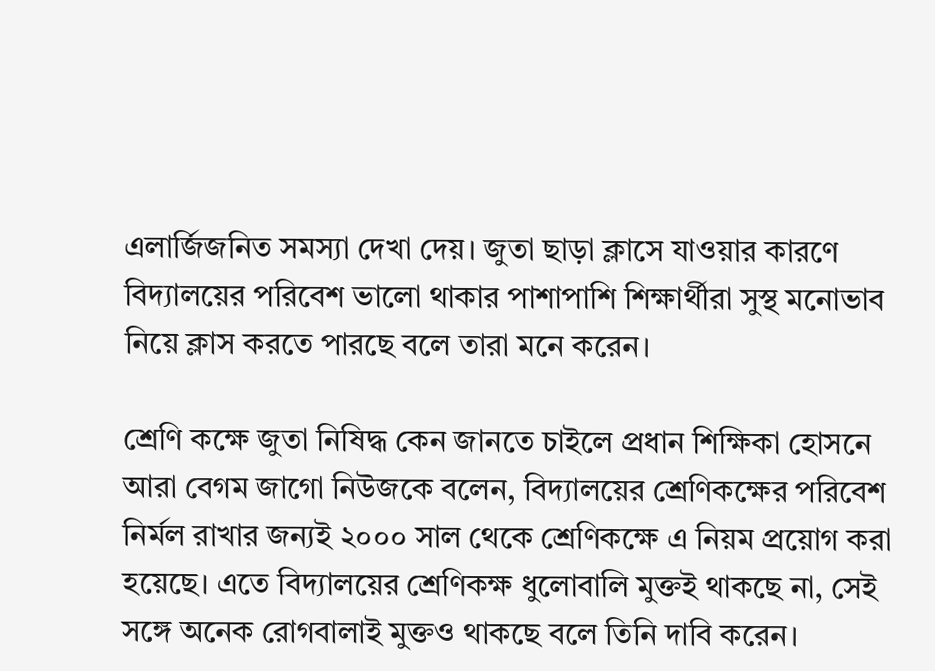এলার্জিজনিত সমস্যা দেখা দেয়। জুতা ছাড়া ক্লাসে যাওয়ার কারণে বিদ্যালয়ের পরিবেশ ভালো থাকার পাশাপাশি শিক্ষার্থীরা সুস্থ মনোভাব নিয়ে ক্লাস করতে পারছে বলে তারা মনে করেন।

শ্রেণি কক্ষে জুতা নিষিদ্ধ কেন জানতে চাইলে প্রধান শিক্ষিকা হোসনে আরা বেগম জাগো নিউজকে বলেন, বিদ্যালয়ের শ্রেণিকক্ষের পরিবেশ নির্মল রাখার জন্যই ২০০০ সাল থেকে শ্রেণিকক্ষে এ নিয়ম প্রয়োগ করা হয়েছে। এতে বিদ্যালয়ের শ্রেণিকক্ষ ধুলোবালি মুক্তই থাকছে না, সেই সঙ্গে অনেক রোগবালাই মুক্তও থাকছে বলে তিনি দাবি করেন।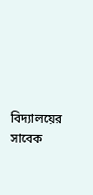বিদ্যালয়ের সাবেক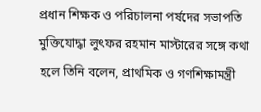প্রধান শিক্ষক ও পরিচালনা পর্ষদের সভাপতি মুক্তিযোদ্ধা লুৎফর রহমান মাস্টারের সঙ্গে কথা হলে তিনি বলেন, প্রাথমিক ও গণশিক্ষামন্ত্রী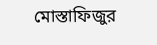মোস্তাফিজুর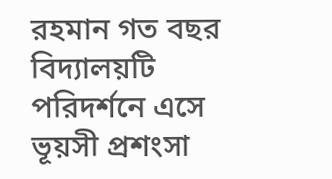রহমান গত বছর বিদ্যালয়টি পরিদর্শনে এসে ভূয়সী প্রশংসা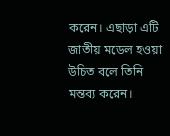করেন। এছাড়া এটি জাতীয় মডেল হওয়া উচিত বলে তিনি মন্তব্য করেন।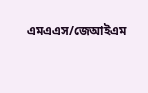এমএএস/জেআইএম